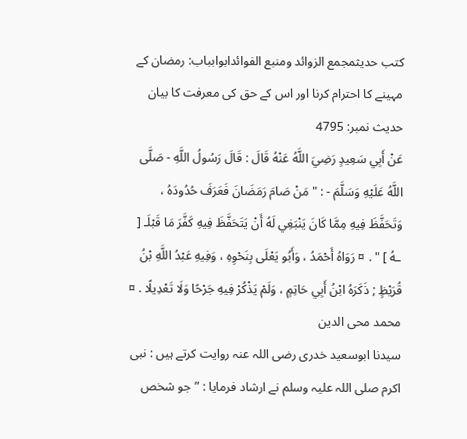کتب حدیثمجمع الزوائد ومنبع الفوائدابوابباب: رمضان کے مہینے کا احترام کرنا اور اس کے حق کی معرفت کا بیان
حدیث نمبر: 4795
عَنْ أَبِي سَعِيدٍ رَضِيَ اللَّهُ عَنْهُ قَالَ : قَالَ رَسُولُ اللَّهِ - صَلَّى اللَّهُ عَلَيْهِ وَسَلَّمَ - : " مَنْ صَامَ رَمَضَانَ فَعَرَفَ حُدُودَهُ ، وَتَحَفَّظَ فِيهِ مِمَّا كَانَ يَنْبَغِي لَهُ أَنْ يَتَحَفَّظَ فِيهِ كَفَّرَ مَا قَبْلَـ [ ـهُ ] " . ¤ رَوَاهُ أَحْمَدُ ، وَأَبُو يَعْلَى بِنَحْوِهِ ، وَفِيهِ عَبْدُ اللَّهِ بْنُ قُرَيْظٍ ; ذَكَرَهُ ابْنُ أَبِي حَاتِمٍ ، وَلَمْ يَذْكُرْ فِيهِ جَرْحًا وَلَا تَعْدِيلًا . ¤
محمد محی الدین
سیدنا ابوسعید خدری رضی اللہ عنہ روایت کرتے ہیں : نبی اکرم صلی اللہ علیہ وسلم نے ارشاد فرمایا : ” جو شخص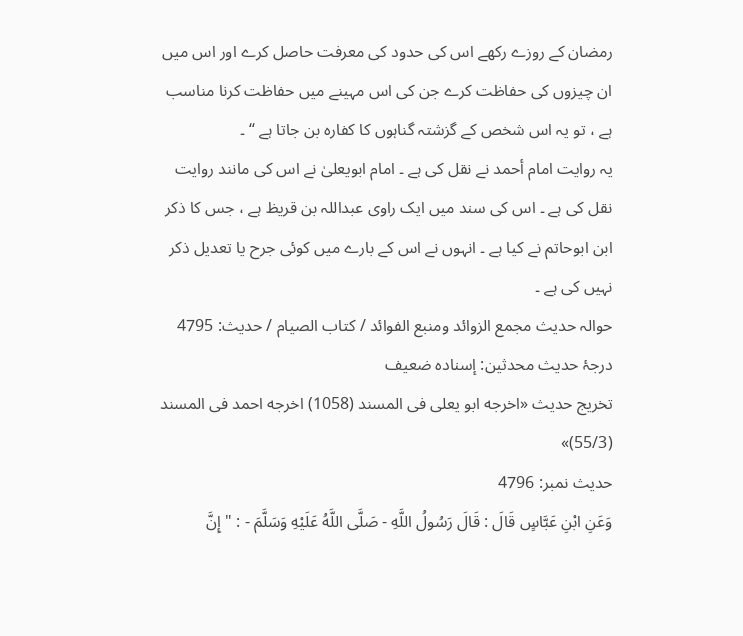رمضان کے روزے رکھے اس کی حدود کی معرفت حاصل کرے اور اس میں ان چیزوں کی حفاظت کرے جن کی اس مہینے میں حفاظت کرنا مناسب ہے ، تو یہ اس شخص کے گزشتہ گناہوں کا کفارہ بن جاتا ہے “ ۔
یہ روایت امام أحمد نے نقل کی ہے ۔ امام ابویعلیٰ نے اس کی مانند روایت نقل کی ہے ۔ اس کی سند میں ایک راوی عبداللہ بن قریظ ہے ، جس کا ذکر ابن ابوحاتم نے کیا ہے ۔ انہوں نے اس کے بارے میں کوئی جرح یا تعدیل ذکر نہیں کی ہے ۔
حوالہ حدیث مجمع الزوائد ومنبع الفوائد / كتاب الصيام / حدیث: 4795
درجۂ حدیث محدثین: إسناده ضعیف
تخریج حدیث «اخرجه ابو يعلى فى المسند (1058) اخرجه احمد فى المسند (55/3)»
حدیث نمبر: 4796
وَعَنِ ابْنِ عَبَّاسٍ قَالَ : قَالَ رَسُولُ اللَّهِ - صَلَّى اللَّهُ عَلَيْهِ وَسَلَّمَ - : " إِنَّ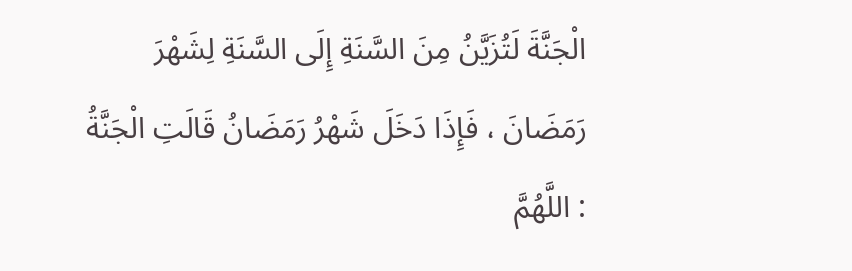الْجَنَّةَ لَتُزَيَّنُ مِنَ السَّنَةِ إِلَى السَّنَةِ لِشَهْرَ رَمَضَانَ ، فَإِذَا دَخَلَ شَهْرُ رَمَضَانُ قَالَتِ الْجَنَّةُ : اللَّهُمَّ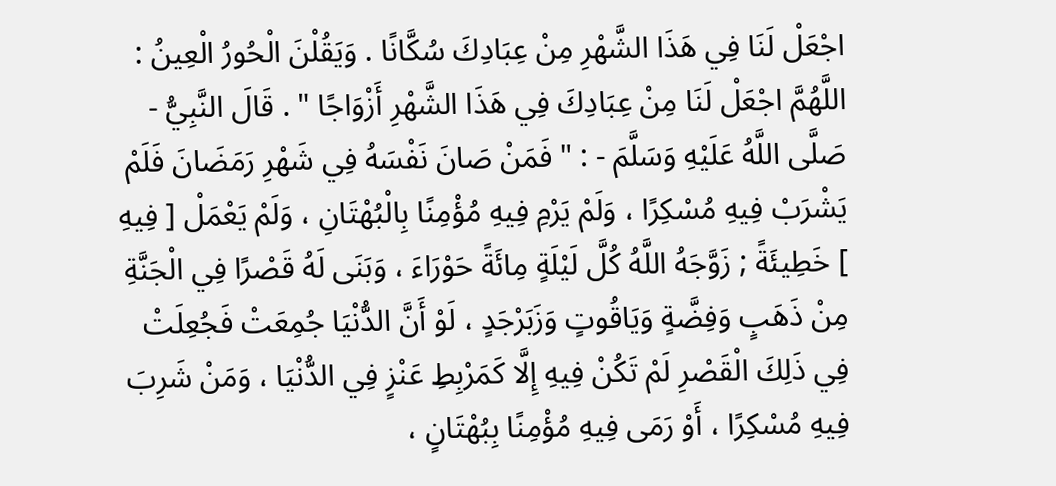اجْعَلْ لَنَا فِي هَذَا الشَّهْرِ مِنْ عِبَادِكَ سُكَّانًا . وَيَقُلْنَ الْحُورُ الْعِينُ : اللَّهُمَّ اجْعَلْ لَنَا مِنْ عِبَادِكَ فِي هَذَا الشَّهْرِ أَزْوَاجًا " . قَالَ النَّبِيُّ - صَلَّى اللَّهُ عَلَيْهِ وَسَلَّمَ - : " فَمَنْ صَانَ نَفْسَهُ فِي شَهْرِ رَمَضَانَ فَلَمْ يَشْرَبْ فِيهِ مُسْكِرًا ، وَلَمْ يَرْمِ فِيهِ مُؤْمِنًا بِالْبُهْتَانِ ، وَلَمْ يَعْمَلْ [ فِيهِ ] خَطِيئَةً ; زَوَّجَهُ اللَّهُ كُلَّ لَيْلَةٍ مِائَةً حَوْرَاءَ ، وَبَنَى لَهُ قَصْرًا فِي الْجَنَّةِ مِنْ ذَهَبٍ وَفِضَّةٍ وَيَاقُوتٍ وَزَبَرْجَدٍ ، لَوْ أَنَّ الدُّنْيَا جُمِعَتْ فَجُعِلَتْ فِي ذَلِكَ الْقَصْرِ لَمْ تَكُنْ فِيهِ إِلَّا كَمَرْبِطِ عَنْزٍ فِي الدُّنْيَا ، وَمَنْ شَرِبَ فِيهِ مُسْكِرًا ، أَوْ رَمَى فِيهِ مُؤْمِنًا بِبُهْتَانٍ ،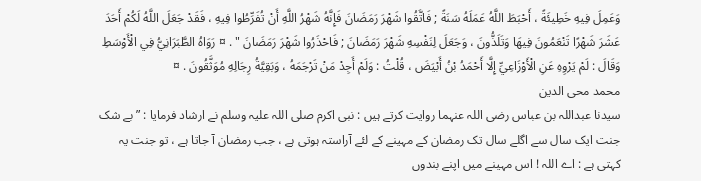وَعَمِلَ فِيهِ خَطِيئَةً ، أَحْبَطَ اللَّهُ عَمَلَهُ سَنَةً ; فَاتَّقُوا شَهْرَ رَمَضَانَ فَإِنَّهُ شَهْرُ اللَّهِ أَنْ تُفَرِّطُوا فِيهِ ، فَقَدْ جَعَلَ اللَّهُ لَكُمْ أَحَدَ عَشَرَ شَهْرًا تَنْعَمُونَ فِيهَا وَتَلَذُّونَ ، وَجَعَلَ لِنَفْسِهِ شَهْرَ رَمَضَانَ ; فَاحْذَرُوا شَهْرَ رَمَضَانَ " . ¤ رَوَاهُ الطَّبَرَانِيُّ فِي الْأَوْسَطِ وَقَالَ : لَمْ يَرْوِهِ عَنِ الْأَوْزَاعِيِّ إِلَّا أَحْمَدُ بْنُ أَبْيَضَ ، قُلْتُ : وَلَمْ أَجِدْ مَنْ تَرْجَمَهُ ، وَبَقِيَّةُ رِجَالِهِ مُوَثَّقُونَ . ¤
محمد محی الدین
سیدنا عبداللہ بن عباس رضی اللہ عنہما روایت کرتے ہیں : نبی اکرم صلی اللہ علیہ وسلم نے ارشاد فرمایا : ” بے شک جنت ایک سال سے اگلے سال تک رمضان کے مہینے کے لئے آراستہ ہوتی ہے ، جب رمضان آ جاتا ہے ، تو جنت یہ کہتی ہے : اے اللہ ! اس مہینے میں اپنے بندوں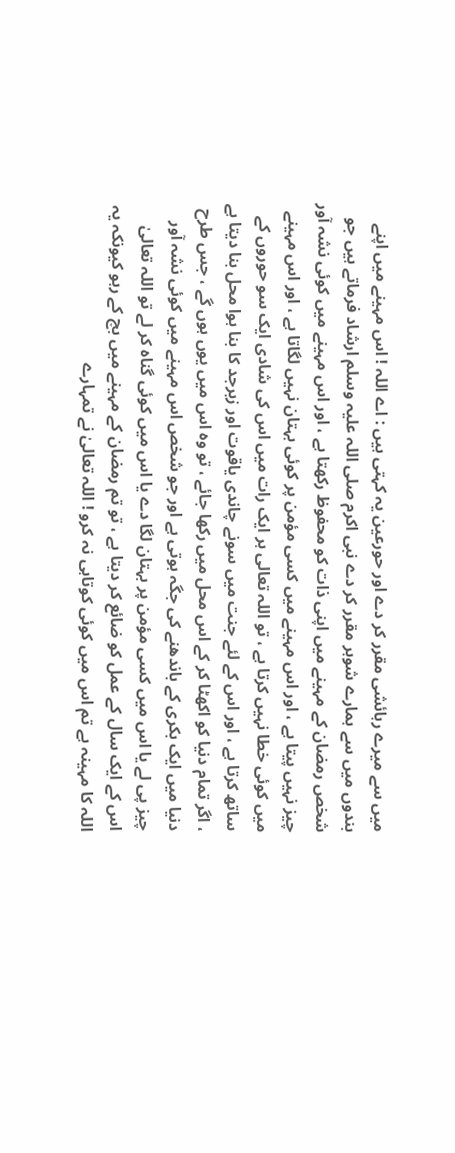میں سے میرے رہائشی مقرر کر دے اور حورعین یہ کہتی ہیں : اے اللہ ! اس مہینے میں اپنے بندوں میں سے ہمارے شوہر مقرر کر دے نبی اکرم صلی اللہ علیہ وسلم ارشاد فرماتے ہیں جو شخص رمضان کے مہینے میں اپنی ذات کو محفوظ رکھتا ہے ، اور اس مہینے میں کوئی نشہ آور چیز نہیں پیتا ہے ، اور اس مہینے میں کسی مؤمن پر کوئی بہتان نہیں لگاتا ہے ، اور اس مہینے میں کوئی خطا نہیں کرتا ہے ، تو اللہ تعالی ہر ایک رات میں اس کی شادی ایک سو حوروں کے ساتھ کرتا ہے ، اور اس کے لئے جنت میں سونے چاندی یاقوت اور زبرجد کا بنا ہوا محل بنا دیتا ہے ، اگر تمام دنیا کو اکھٹا کر کے اس محل میں رکھا جائے ، تو وہ اس میں یوں ہوں گے ، جس طرح دنیا میں ایک بکری کے باندھنے کی جگہ ہوتی ہے اور جو شخص اس مہینے میں کوئی نشہ آور چیز پی لے یا اس میں کسی مؤمن پر بہتان لگا دے یا اس میں کوئی گناہ کر لے تو اللہ تعالیٰ اس کے ایک سال کے عمل کو ضائع کر دیتا ہے ، تو تم رمضان کے مہینے میں بچ کے رہو کیونکہ یہ اللہ کا مہینہ ہے تم اس میں کوئی کوتاہی نہ کرو ! اللہ تعالیٰ نے تمہارے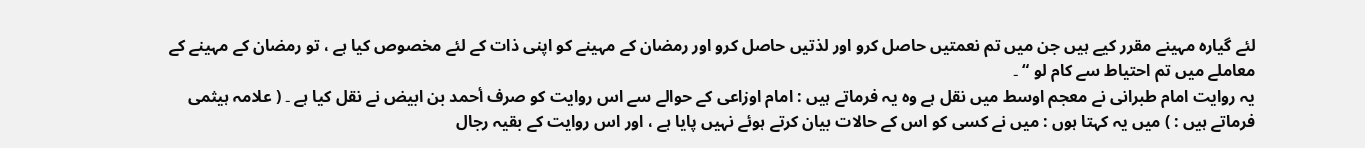لئے گیارہ مہینے مقرر کیے ہیں جن میں تم نعمتیں حاصل کرو اور لذتیں حاصل کرو اور رمضان کے مہینے کو اپنی ذات کے لئے مخصوص کیا ہے ، تو رمضان کے مہینے کے معاملے میں تم احتیاط سے کام لو “ ۔
یہ روایت امام طبرانی نے معجم اوسط میں نقل ہے وہ یہ فرماتے ہیں : امام اوزاعی کے حوالے سے اس روایت کو صرف أحمد بن ابیض نے نقل کیا ہے ۔ ( علامہ ہیثمی فرماتے ہیں : ) میں یہ کہتا ہوں : میں نے کسی کو اس کے حالات بیان کرتے ہوئے نہیں پایا ہے ، اور اس روایت کے بقیہ رجال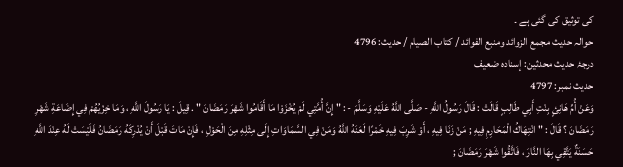کی توثیق کی گئی ہے ۔
حوالہ حدیث مجمع الزوائد ومنبع الفوائد / كتاب الصيام / حدیث: 4796
درجۂ حدیث محدثین: إسناده ضعیف
حدیث نمبر: 4797
وَعَنْ أُمِّ هَانِئٍ بِنْتِ أَبِي طَالِبٍ قَالَتْ : قَالَ رَسُولُ اللَّهِ - صَلَّى اللَّهُ عَلَيْهِ وَسَلَّمَ - : " إِنَّ أُمَّتِي لَمْ يُخْزَوْا مَا أَقَامُوا شَهْرَ رَمَضَانَ " . قِيلَ : يَا رَسُولَ اللَّهِ ، وَمَا خِزْيُهُمْ فِي إِضَاعَةِ شَهْرِ رَمَضَانَ ؟ قَالَ : " انْتِهَاكُ الْمَحَارِمِ فِيهِ ; مَنْ زَنَا فِيهِ ، أَوْ شَرِبَ فِيهِ خَمْرًا لَعَنَهُ اللَّهُ وَمَنْ فِي السَّمَاوَاتِ إِلَى مِثْلِهِ مِنَ الْحَوْلِ ، فَإِنْ مَاتَ قَبْلَ أَنْ يُدْرِكَهُ رَمَضَانُ فَلَيْسَتْ لَهُ عِنْدَ اللَّهِ حَسَنَةٌ يَتَّقِي بِهَا النَّارَ ، فَاتَّقُوا شَهْرَ رَمَضَانَ ;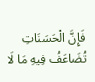فَإِنَّ الْحَسَنَاتِ تُضَاعَفُ فِيهِ مَا لَا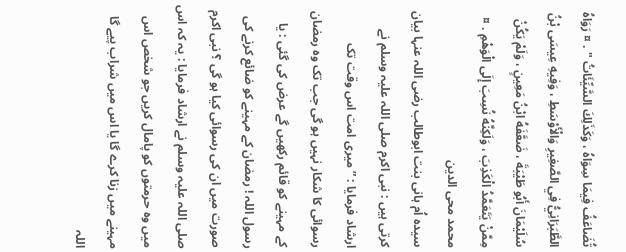تُضَاعَفُ فِيمَا سِوَاهُ ، وَكَذَلِكَ السَّيِّئَاتُ " . ¤ رَوَاهُ الطَّبَرَانِيُّ فِي الصَّغِيرِ وَالْأَوْسَطِ ، وَفِيهِ عِيسَى بْنُ سُلَيْمَانَ أَبُو طَيْبَةَ ، ضَعَّفَهُ ابْنُ مَعِينٍ ، وَلَمْ يَكُنْ مِمَّنْ يَتَعَمَّدُ الْكَذِبَ ، وَلَكِنَّهُ نُسِبَ إِلَى الْوَهْمِ . ¤
محمد محی الدین
سیدہ اُم ہانی بنت ابوطالب رضی اللہ عنہا بیان کرتی ہیں : نبی اکرم صلی اللہ علیہ وسلم نے ارشاد فرمایا : ” میری امت اس وقت تک رسوائی کا شکار نہیں ہو گی جب تک وہ رمضان کے مہینے کو قائم رکھیں گے عرض کی گئی : یا رسول اللہ ! رمضان کے مہینے کو ضائع کرنے کی صورت میں ان کی رسوائی کیا ہو گی ؟ نبی اکرم صلی اللہ علیہ وسلم نے ارشاد فرمایا : یہ کہ اس میں وہ حرمتوں کو پامال کریں جو شخص اس مہینے میں زنا کرے گا یا اس میں شراب پیے گا اللہ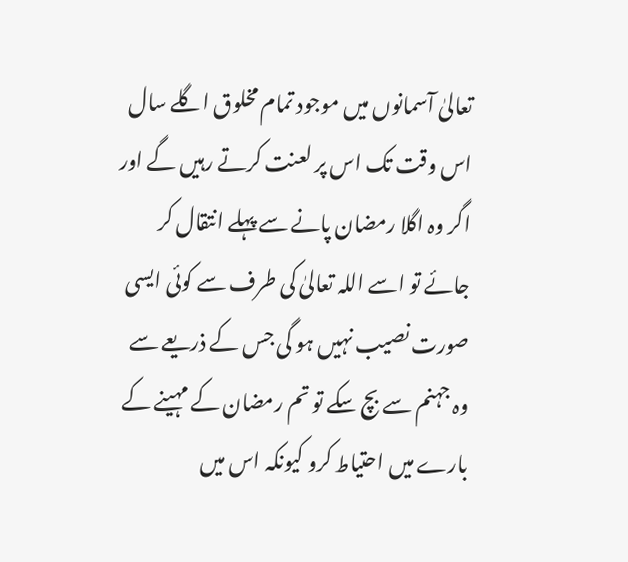تعالیٰ آسمانوں میں موجود تمام مخلوق اگلے سال اس وقت تک اس پر لعنت کرتے رہیں گے اور اگر وہ اگلا رمضان پانے سے پہلے انتقال کر جائے تو اسے اللہ تعالیٰ کی طرف سے کوئی ایسی صورت نصیب نہیں ہو گی جس کے ذریعے سے وہ جہنم سے بچ سکے تو تم رمضان کے مہینے کے بارے میں احتیاط کرو کیونکہ اس میں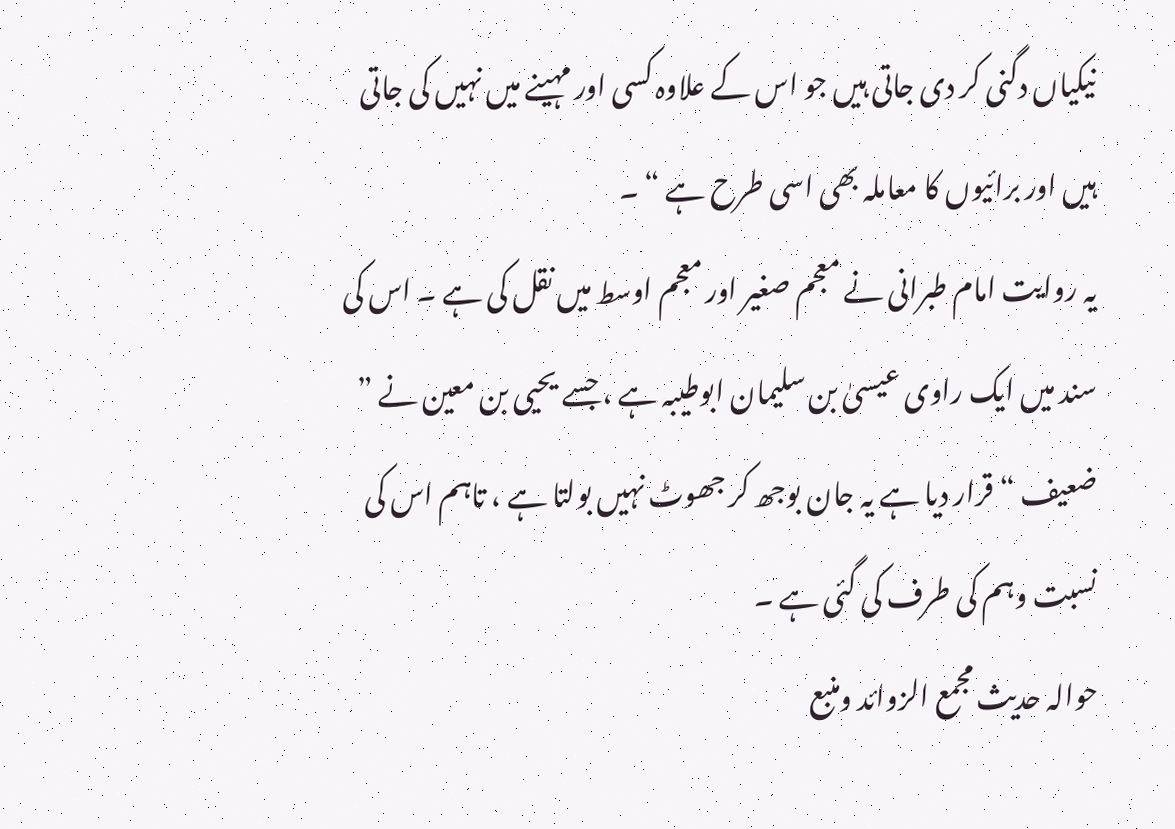نیکیاں دگنی کر دی جاتی ہیں جو اس کے علاوہ کسی اور مہینے میں نہیں کی جاتی ہیں اور برائیوں کا معاملہ بھی اسی طرح ہے “ ۔
یہ روایت امام طبرانی نے معجم صغیر اور معجم اوسط میں نقل کی ہے ۔ اس کی سند میں ایک راوی عیسیٰ بن سلیمان ابوطیبہ ہے ، جسے یحیی بن معین نے ” ضعیف “ قرار دیا ہے یہ جان بوجھ کر جھوٹ نہیں بولتا ہے ، تاہم اس کی نسبت وہم کی طرف کی گئی ہے ۔
حوالہ حدیث مجمع الزوائد ومنبع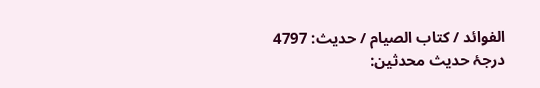الفوائد / كتاب الصيام / حدیث: 4797
درجۂ حدیث محدثین: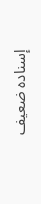إسناده ضعیف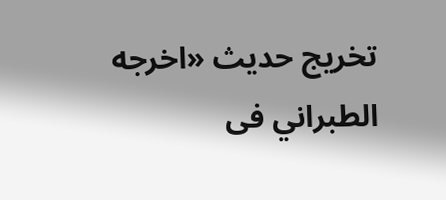تخریج حدیث «اخرجه الطبراني فى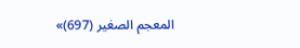المعجم الصغير (697)»